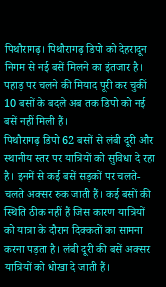पिथौरागढ़। पिथौरागढ़ डिपो को देहरादून निगम से नई बसें मिलने का इंतजार है। पहाड़ पर चलने की मियाद पूरी कर चुकीं 10 बसों के बदले अब तक डिपो को नई बसें नहीं मिली हैं।
पिथौरागढ़ डिपो 62 बसों से लंबी दूरी और स्थानीय स्तर पर यात्रियों को सुविधा दे रहा है। इनमें से कई बसें सड़कों पर चलते-चलते अक्सर रुक जाती हैं। कई बसों की स्थिति ठीक नहीं हैं जिस कारण यात्रियों को यात्रा के दौरान दिक्कतों का सामना करना पड़ता है। लंबी दूरी की बसें अक्सर यात्रियों को धोखा दे जाती हैं।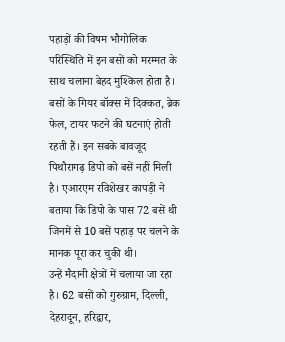पहाड़ों की विषम भौगोलिक परिस्थिति में इन बसों को मरम्मत के साथ चलाना बेहद मुश्किल होता है। बसों के गियर बॉक्स में दिक्कत, ब्रेक फेल, टायर फटने की घटनाएं होती रहती हैं। इन सबके बावजूद पिथौरागढ़ डिपो को बसें नहीं मिली है। एआरएम रविशेखर कापड़ी ने बताया कि डिपो के पास 72 बसें थी जिनमें से 10 बसें पहाड़ पर चलने के मानक पूरा कर चुकी थी।
उन्हें मैदानी क्षेत्रों में चलाया जा रहा है। 62 बसों को गुरुग्राम, दिल्ली, देहरादून, हरिद्वार,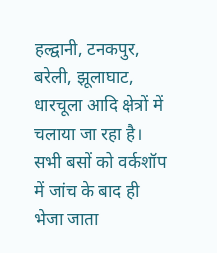हल्द्वानी, टनकपुर, बरेली, झूलाघाट, धारचूला आदि क्षेत्रों में चलाया जा रहा है। सभी बसों को वर्कशॉप में जांच के बाद ही भेजा जाता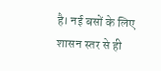है। नई बसों के लिए शासन स्तर से ही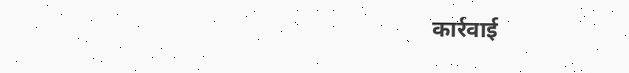कार्रवाई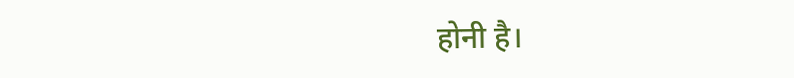होनी है।